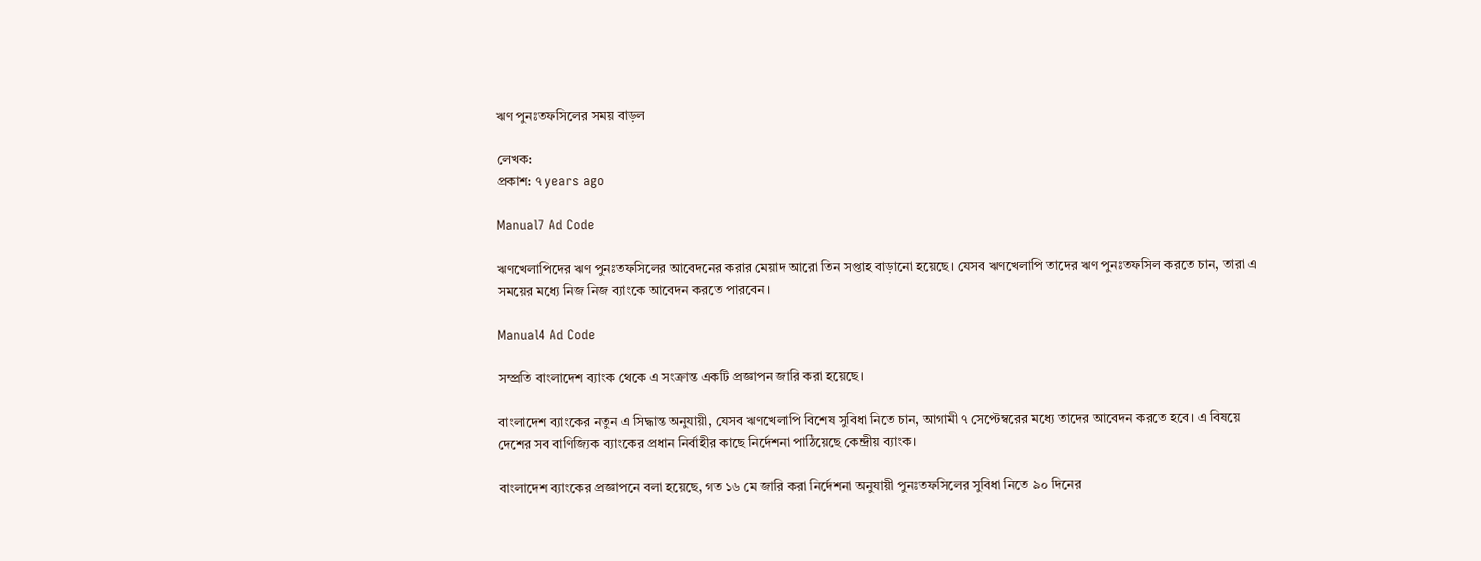ঋণ পুনঃতফসিলের সময় বাড়ল

লেখক:
প্রকাশ: ৭ years ago

Manual7 Ad Code

ঋণখেলাপিদের ঋণ পুনঃতফসিলের আবেদনের করার মেয়াদ আরো তিন সপ্তাহ বাড়ানো হয়েছে। যেসব ঋণখেলাপি তাদের ঋণ পুনঃতফসিল করতে চান, তারা এ সময়ের মধ্যে নিজ নিজ ব্যাংকে আবেদন করতে পারবেন।

Manual4 Ad Code

সম্প্রতি বাংলাদেশ ব্যাংক থেকে এ সংক্রান্ত একটি প্রজ্ঞাপন জারি করা হয়েছে।

বাংলাদেশ ব্যাংকের নতুন এ সিদ্ধান্ত অনুযায়ী, যেসব ঋণখেলাপি বিশেষ সুবিধা নিতে চান, আগামী ৭ সেপ্টেম্বরের মধ্যে তাদের আবেদন করতে হবে। এ বিষয়ে দেশের সব বাণিজ্যিক ব্যাংকের প্রধান নির্বাহীর কাছে নির্দেশনা পাঠিয়েছে কেন্দ্রীয় ব্যাংক।

বাংলাদেশ ব্যাংকের প্রজ্ঞাপনে বলা হয়েছে, গত ১৬ মে জারি করা নির্দেশনা অনুযায়ী পুনঃতফসিলের সুবিধা নিতে ৯০ দিনের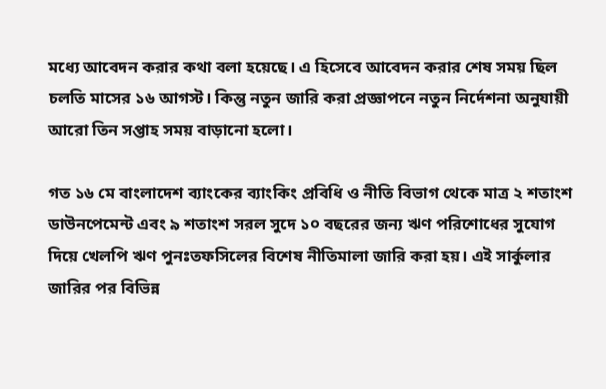মধ্যে আবেদন করার কথা বলা হয়েছে। এ হিসেবে আবেদন করার শেষ সময় ছিল চলতি মাসের ১৬ আগস্ট। কিন্তু নতুন জারি করা প্রজ্ঞাপনে নতুন নির্দেশনা অনুযায়ী আরো তিন সপ্তাহ সময় বাড়ানো হলো।

গত ১৬ মে বাংলাদেশ ব্যাংকের ব্যাংকিং প্রবিধি ও নীতি বিভাগ থেকে মাত্র ২ শতাংশ ডাউনপেমেন্ট এবং ৯ শতাংশ সরল সুদে ১০ বছরের জন্য ঋণ পরিশোধের সুযোগ দিয়ে খেলপি ঋণ পুনঃতফসিলের বিশেষ নীতিমালা জারি করা হয়। এই সার্কুলার জারির পর বিভিন্ন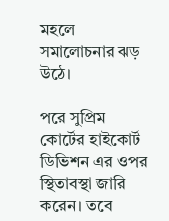মহলে সমালোচনার ঝড় উঠে।

পরে সুপ্রিম কোর্টের হাইকোর্ট ডিভিশন এর ওপর স্থিতাবস্থা জারি করেন। তবে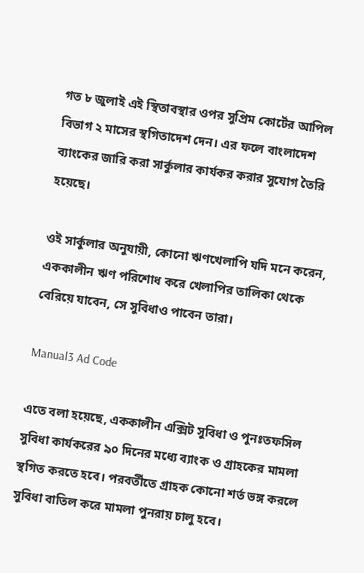গত ৮ জুলাই এই স্থিতাবস্থার ওপর সুপ্রিম কোর্টের আপিল বিভাগ ২ মাসের স্থগিতাদেশ দেন। এর ফলে বাংলাদেশ ব্যাংকের জারি করা সার্কুলার কার্যকর করার সুযোগ তৈরি হয়েছে।

ওই সার্কুলার অনুযায়ী, কোনো ঋণখেলাপি যদি মনে করেন, এককালীন ঋণ পরিশোধ করে খেলাপির তালিকা থেকে বেরিয়ে যাবেন, সে সুবিধাও পাবেন তারা।

Manual3 Ad Code

এতে বলা হয়েছে, এককালীন এক্সিট সুবিধা ও পুনঃতফসিল সুবিধা কার্যকরের ৯০ দিনের মধ্যে ব্যাংক ও গ্রাহকের মামলা স্থগিত করতে হবে। পরবর্তীতে গ্রাহক কোনো শর্ত ভঙ্গ করলে সুবিধা বাতিল করে মামলা পুনরায় চালু হবে।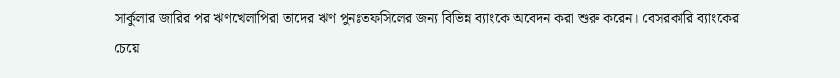সার্কুলার জারির পর ঋণখেলাপিরা তাদের ঋণ পুনঃতফসিলের জন্য বিভিন্ন ব্যাংকে অবেদন করা শুরু করেন। বেসরকারি ব্যাংকের চেয়ে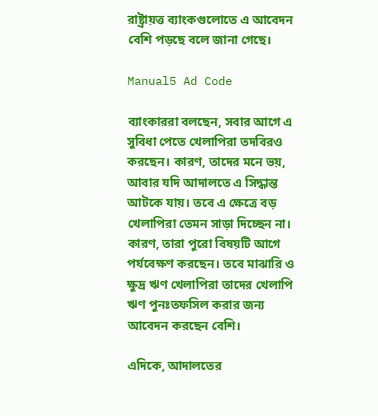রাষ্ট্রায়ত্ত ব্যাংকগুলোতে এ আবেদন বেশি পড়ছে বলে জানা গেছে।

Manual5 Ad Code

ব্যাংকাররা বলছেন, সবার আগে এ সুবিধা পেতে খেলাপিরা তদবিরও করছেন। কারণ, তাদের মনে ভয়, আবার যদি আদালতে এ সিদ্ধান্ত আটকে যায়। তবে এ ক্ষেত্রে বড় খেলাপিরা তেমন সাড়া দিচ্ছেন না। কারণ, তারা পুরো বিষয়টি আগে পর্যবেক্ষণ করছেন। তবে মাঝারি ও ক্ষুদ্র ঋণ খেলাপিরা তাদের খেলাপি ঋণ পুনঃতফসিল করার জন্য আবেদন করছেন বেশি।

এদিকে, আদালতের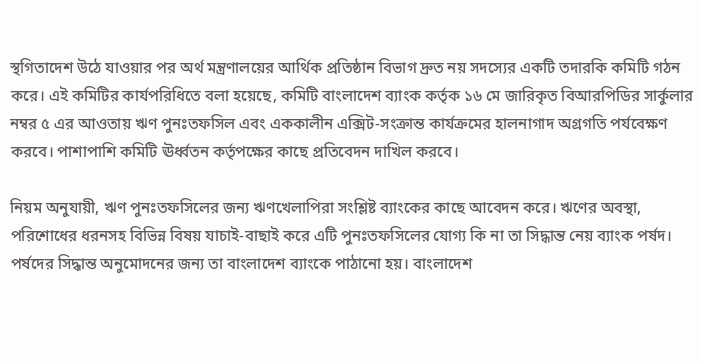স্থগিতাদেশ উঠে যাওয়ার পর অর্থ মন্ত্রণালয়ের আর্থিক প্রতিষ্ঠান বিভাগ দ্রুত নয় সদস্যের একটি তদারকি কমিটি গঠন করে। এই কমিটির কার্যপরিধিতে বলা হয়েছে, কমিটি বাংলাদেশ ব্যাংক কর্তৃক ১৬ মে জারিকৃত বিআরপিডির সার্কুলার নম্বর ৫ এর আওতায় ঋণ পুনঃতফসিল এবং এককালীন এক্সিট-সংক্রান্ত কার্যক্রমের হালনাগাদ অগ্রগতি পর্যবেক্ষণ করবে। পাশাপাশি কমিটি ঊর্ধ্বতন কর্তৃপক্ষের কাছে প্রতিবেদন দাখিল করবে।

নিয়ম অনুযায়ী, ঋণ পুনঃতফসিলের জন্য ঋণখেলাপিরা সংশ্লিষ্ট ব্যাংকের কাছে আবেদন করে। ঋণের অবস্থা, পরিশোধের ধরনসহ বিভিন্ন বিষয় যাচাই-বাছাই করে এটি পুনঃতফসিলের যোগ্য কি না তা সিদ্ধান্ত নেয় ব্যাংক পর্ষদ। পর্ষদের সিদ্ধান্ত অনুমোদনের জন্য তা বাংলাদেশ ব্যাংকে পাঠানো হয়। বাংলাদেশ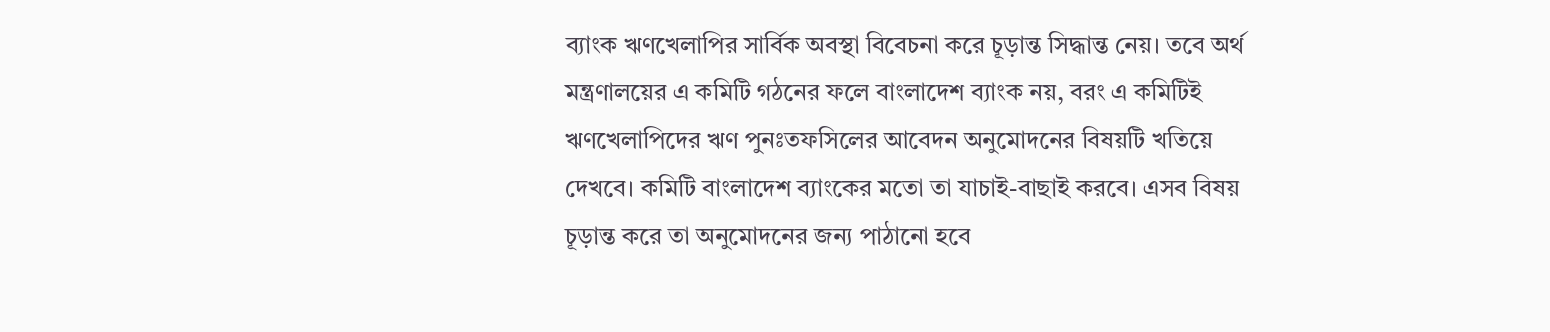ব্যাংক ঋণখেলাপির সার্বিক অবস্থা বিবেচনা করে চূড়ান্ত সিদ্ধান্ত নেয়। তবে অর্থ মন্ত্রণালয়ের এ কমিটি গঠনের ফলে বাংলাদেশ ব্যাংক নয়, বরং এ কমিটিই ঋণখেলাপিদের ঋণ পুনঃতফসিলের আবেদন অনুমোদনের বিষয়টি খতিয়ে দেখবে। কমিটি বাংলাদেশ ব্যাংকের মতো তা যাচাই-বাছাই করবে। এসব বিষয় চূড়ান্ত করে তা অনুমোদনের জন্য পাঠানো হবে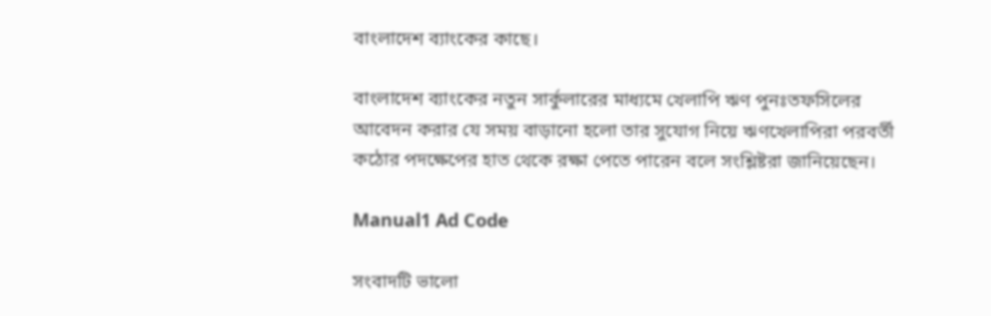বাংলাদেশ ব্যাংকের কাছে।

বাংলাদেশ ব্যাংকের নতুন সার্কুলারের মাধ্যমে খেলাপি ঋণ পুনঃতফসিলের আবেদন করার যে সময় বাড়ানো হলো তার সুযোগ নিয়ে ঋণখেলাপিরা পরবর্তী কঠোর পদক্ষেপের হাত থেকে রক্ষা পেতে পারেন বলে সংশ্লিষ্টরা জানিয়েছেন।

Manual1 Ad Code

সংবাদটি ভালো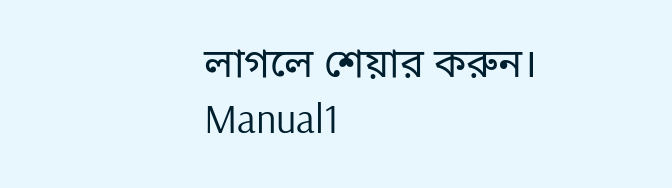লাগলে শেয়ার করুন।
Manual1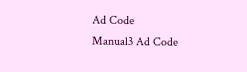Ad Code
Manual3 Ad Code